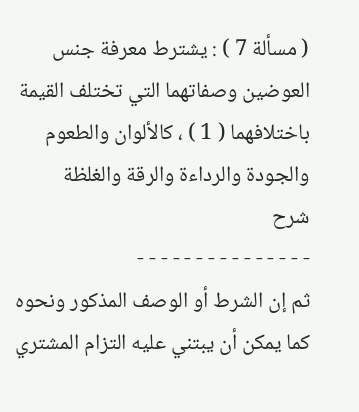( مسألة 7 ) : يشترط معرفة جنس العوضين وصفاتهما التي تختلف القيمة باختلافهما ( 1 ) ، كالألوان والطعوم والجودة والرداءة والرقة والغلظة
شرح
- - - - - - - - - - - - - - -
ثم إن الشرط أو الوصف المذكور ونحوه كما يمكن أن يبتني عليه التزام المشتري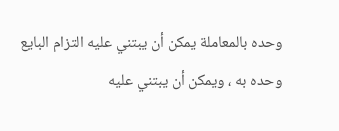وحده بالمعاملة يمكن أن يبتني عليه التزام البايع وحده به ، ويمكن أن يبتني عليه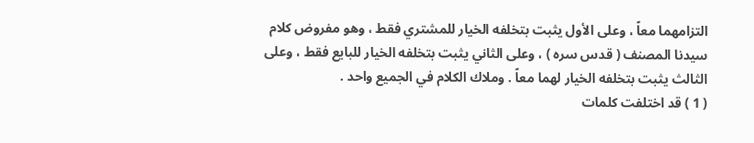التزامهما معاً ، وعلى الأول يثبت بتخلفه الخيار للمشتري فقط ، وهو مفروض كلام سيدنا المصنف ( قدس سره ) ، وعلى الثاني يثبت بتخلفه الخيار للبايع فقط ، وعلى الثالث يثبت بتخلفه الخيار لهما معاً . وملاك الكلام في الجميع واحد .
( 1 ) قد اختلفت كلمات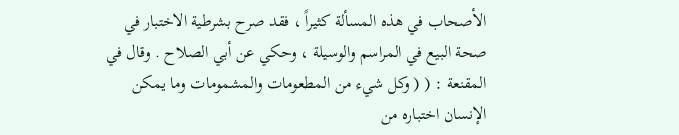الأصحاب في هذه المسألة كثيراً ، فقد صرح بشرطية الاختبار في صحة البيع في المراسم والوسيلة ، وحكي عن أبي الصلاح . وقال في المقنعة : ( ( وكل شيء من المطعومات والمشمومات وما يمكن الإنسان اختباره من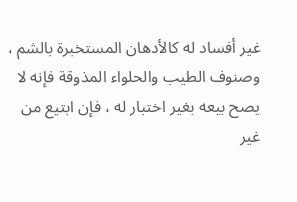غير أفساد له كالأدهان المستخبرة بالشم ، وصنوف الطيب والحلواء المذوقة فإنه لا يصح بيعه بغير اختبار له ، فإن ابتيع من غير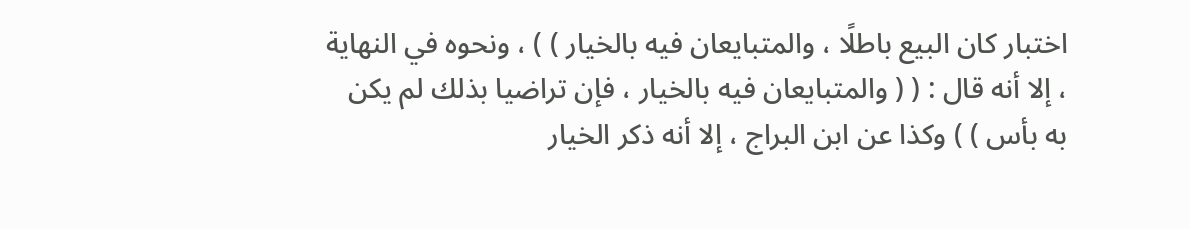اختبار كان البيع باطلًا ، والمتبايعان فيه بالخيار ) ) ، ونحوه في النهاية ، إلا أنه قال : ( ( والمتبايعان فيه بالخيار ، فإن تراضيا بذلك لم يكن به بأس ) ) وكذا عن ابن البراج ، إلا أنه ذكر الخيار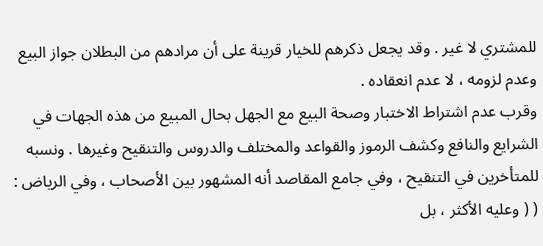للمشتري لا غير . وقد يجعل ذكرهم للخيار قرينة على أن مرادهم من البطلان جواز البيع وعدم لزومه ، لا عدم انعقاده .
وقرب عدم اشتراط الاختبار وصحة البيع مع الجهل بحال المبيع من هذه الجهات في الشرايع والنافع وكشف الرموز والقواعد والمختلف والدروس والتنقيح وغيرها . ونسبه للمتأخرين في التنقيح ، وفي جامع المقاصد أنه المشهور بين الأصحاب ، وفي الرياض : ( ( وعليه الأكثر ، بل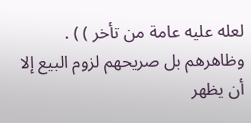لعله عليه عامة من تأخر ) ) . وظاهرهم بل صريحهم لزوم البيع إلا أن يظهر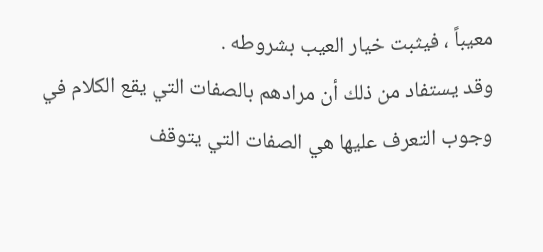معيباً ، فيثبت خيار العيب بشروطه .
وقد يستفاد من ذلك أن مرادهم بالصفات التي يقع الكلام في وجوب التعرف عليها هي الصفات التي يتوقف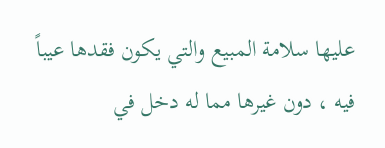عليها سلامة المبيع والتي يكون فقدها عيباً فيه ، دون غيرها مما له دخل في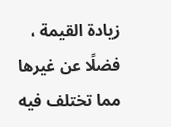زيادة القيمة ، فضلًا عن غيرها مما تختلف فيه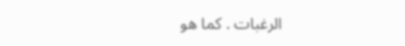الرغبات . كما هو